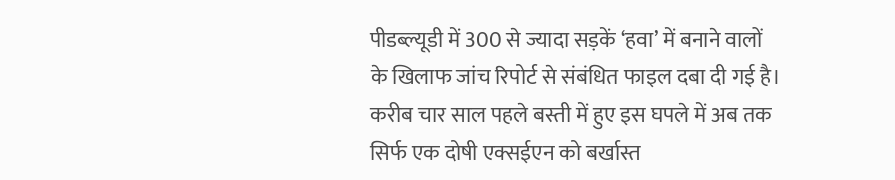पीडब्ल्यूडी में 300 से ज्यादा सड़कें ‘हवा’ में बनाने वालों के खिलाफ जांच रिपोर्ट से संबंधित फाइल दबा दी गई है। करीब चार साल पहले बस्ती में हुए इस घपले में अब तक सिर्फ एक दोषी एक्सईएन को बर्खास्त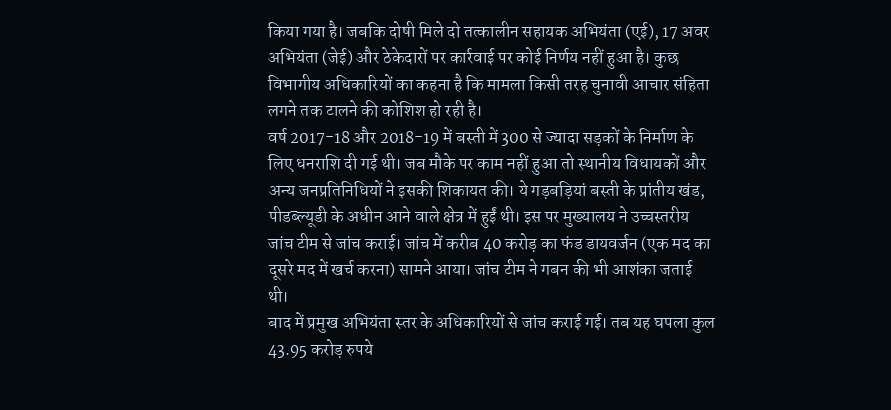किया गया है। जबकि दोषी मिले दो तत्कालीन सहायक अभियंता (एई), 17 अवर अभियंता (जेई) और ठेकेदारों पर कार्रवाई पर कोई निर्णय नहीं हुआ है। कुछ विभागीय अधिकारियों का कहना है कि मामला किसी तरह चुनावी आचार संहिता लगने तक टालने की कोशिश हो रही है।
वर्ष 2017-18 और 2018-19 में बस्ती में 300 से ज्यादा सड़कों के निर्माण के लिए धनराशि दी गई थी। जब मौके पर काम नहीं हुआ तो स्थानीय विधायकों और अन्य जनप्रतिनिधियों ने इसकी शिकायत की। ये गड़बड़ियां बस्ती के प्रांतीय खंड, पीडब्ल्यूडी के अधीन आने वाले क्षेत्र में हुईं थी। इस पर मुख्यालय ने उच्चस्तरीय जांच टीम से जांच कराई। जांच में करीब 40 करोड़ का फंड डायवर्जन (एक मद का दूसरे मद में खर्च करना) सामने आया। जांच टीम ने गबन की भी आशंका जताई थी।
बाद में प्रमुख अभियंता स्तर के अधिकारियों से जांच कराई गई। तब यह घपला कुल 43.95 करोड़ रुपये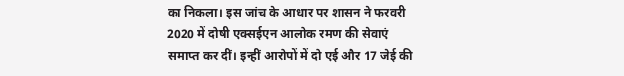का निकला। इस जांच के आधार पर शासन ने फरवरी 2020 में दोषी एक्सईएन आलोक रमण की सेवाएं समाप्त कर दीं। इन्हीं आरोपों में दो एई और 17 जेई की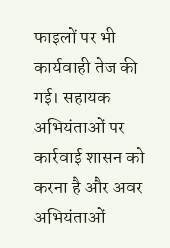फाइलों पर भी कार्यवाही तेज की गई। सहायक अभियंताओं पर कार्रवाई शासन को करना है और अवर अभियंताओं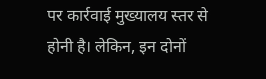पर कार्रवाई मुख्यालय स्तर से होनी है। लेकिन, इन दोनों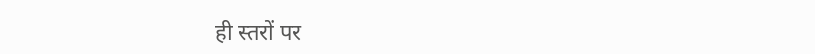ही स्तरों पर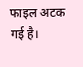फाइल अटक गई है।